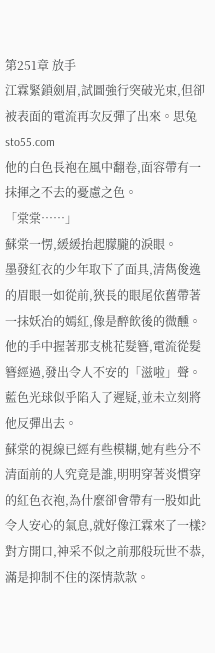第251章 放手
江霖緊鎖劍眉,試圖強行突破光束,但卻被表面的電流再次反彈了出來。思兔sto55.com
他的白色長袍在風中翻卷,面容帶有一抹揮之不去的憂慮之色。
「棠棠……」
蘇棠一愣,緩緩抬起朦朧的淚眼。
墨發紅衣的少年取下了面具,清雋俊逸的眉眼一如從前,狹長的眼尾依舊帶著一抹妖冶的嫣紅,像是醉飲後的微醺。
他的手中握著那支桃花髮簪,電流從髮簪經過,發出令人不安的「滋啦」聲。
藍色光球似乎陷入了遲疑,並未立刻將他反彈出去。
蘇棠的視線已經有些模糊,她有些分不清面前的人究竟是誰,明明穿著炎慣穿的紅色衣袍,為什麼卻會帶有一股如此令人安心的氣息,就好像江霖來了一樣?
對方開口,神采不似之前那般玩世不恭,滿是抑制不住的深情款款。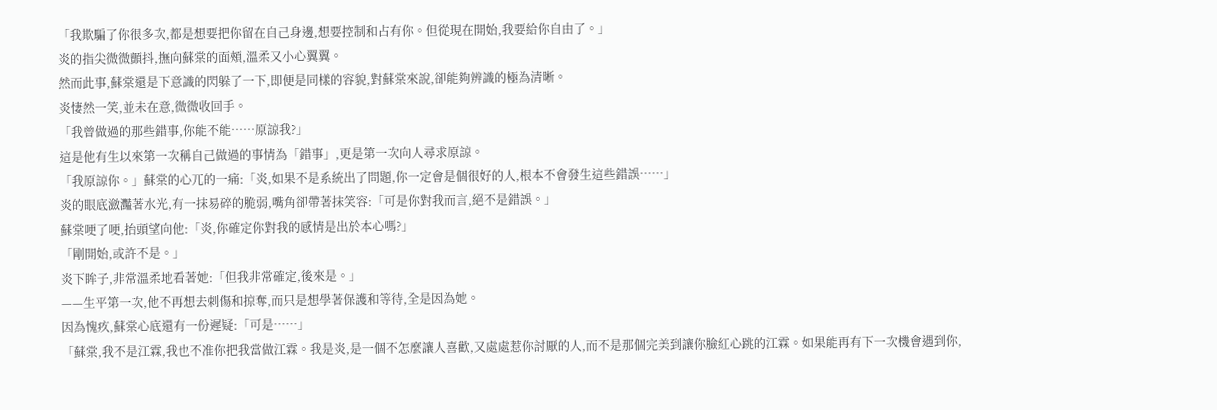「我欺騙了你很多次,都是想要把你留在自己身邊,想要控制和占有你。但從現在開始,我要給你自由了。」
炎的指尖微微顫抖,撫向蘇棠的面頰,溫柔又小心翼翼。
然而此事,蘇棠還是下意識的閃躲了一下,即便是同樣的容貌,對蘇棠來說,卻能夠辨識的極為清晰。
炎悽然一笑,並未在意,微微收回手。
「我曾做過的那些錯事,你能不能……原諒我?」
這是他有生以來第一次稱自己做過的事情為「錯事」,更是第一次向人尋求原諒。
「我原諒你。」蘇棠的心兀的一痛:「炎,如果不是系統出了問題,你一定會是個很好的人,根本不會發生這些錯誤……」
炎的眼底瀲灩著水光,有一抹易碎的脆弱,嘴角卻帶著抹笑容:「可是你對我而言,絕不是錯誤。」
蘇棠哽了哽,抬頭望向他:「炎,你確定你對我的感情是出於本心嗎?」
「剛開始,或許不是。」
炎下眸子,非常溫柔地看著她:「但我非常確定,後來是。」
——生平第一次,他不再想去刺傷和掠奪,而只是想學著保護和等待,全是因為她。
因為愧疚,蘇棠心底還有一份遲疑:「可是……」
「蘇棠,我不是江霖,我也不准你把我當做江霖。我是炎,是一個不怎麼讓人喜歡,又處處惹你討厭的人,而不是那個完美到讓你臉紅心跳的江霖。如果能再有下一次機會遇到你,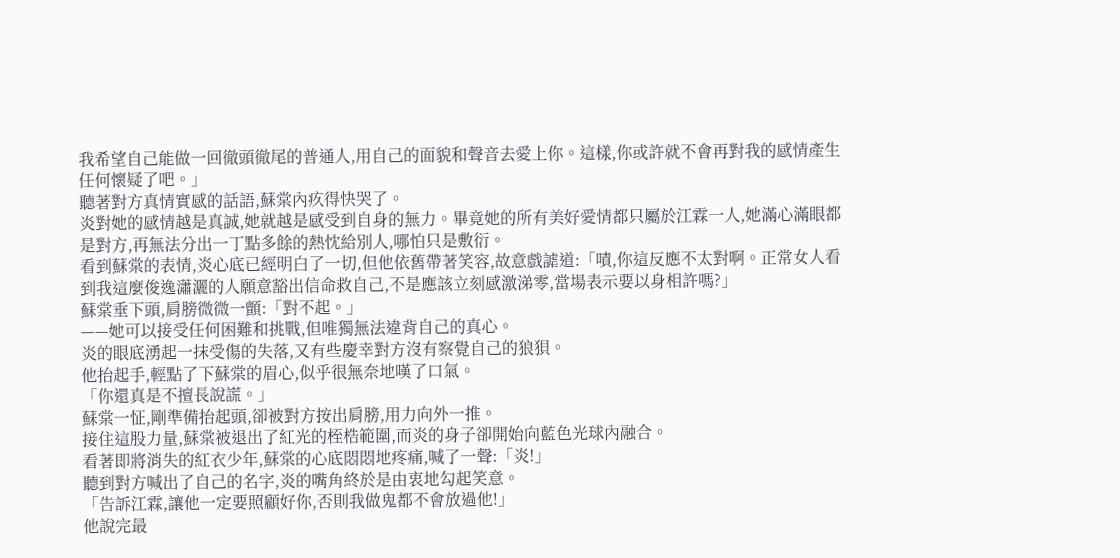我希望自己能做一回徹頭徹尾的普通人,用自己的面貌和聲音去愛上你。這樣,你或許就不會再對我的感情產生任何懷疑了吧。」
聽著對方真情實感的話語,蘇棠內疚得快哭了。
炎對她的感情越是真誠,她就越是感受到自身的無力。畢竟她的所有美好愛情都只屬於江霖一人,她滿心滿眼都是對方,再無法分出一丁點多餘的熱忱給別人,哪怕只是敷衍。
看到蘇棠的表情,炎心底已經明白了一切,但他依舊帶著笑容,故意戲謔道:「嘖,你這反應不太對啊。正常女人看到我這麼俊逸瀟灑的人願意豁出信命救自己,不是應該立刻感激涕零,當場表示要以身相許嗎?」
蘇棠垂下頭,肩膀微微一顫:「對不起。」
——她可以接受任何困難和挑戰,但唯獨無法違背自己的真心。
炎的眼底湧起一抹受傷的失落,又有些慶幸對方沒有察覺自己的狼狽。
他抬起手,輕點了下蘇棠的眉心,似乎很無奈地嘆了口氣。
「你還真是不擅長說謊。」
蘇棠一怔,剛準備抬起頭,卻被對方按出肩膀,用力向外一推。
接住這股力量,蘇棠被退出了紅光的桎梏範圍,而炎的身子卻開始向藍色光球內融合。
看著即將消失的紅衣少年,蘇棠的心底悶悶地疼痛,喊了一聲:「炎!」
聽到對方喊出了自己的名字,炎的嘴角終於是由衷地勾起笑意。
「告訴江霖,讓他一定要照顧好你,否則我做鬼都不會放過他!」
他說完最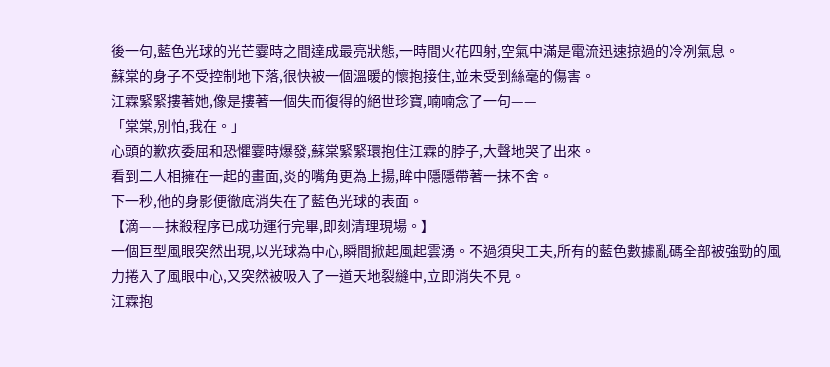後一句,藍色光球的光芒霎時之間達成最亮狀態,一時間火花四射,空氣中滿是電流迅速掠過的冷冽氣息。
蘇棠的身子不受控制地下落,很快被一個溫暖的懷抱接住,並未受到絲毫的傷害。
江霖緊緊摟著她,像是摟著一個失而復得的絕世珍寶,喃喃念了一句——
「棠棠,別怕,我在。」
心頭的歉疚委屈和恐懼霎時爆發,蘇棠緊緊環抱住江霖的脖子,大聲地哭了出來。
看到二人相擁在一起的畫面,炎的嘴角更為上揚,眸中隱隱帶著一抹不舍。
下一秒,他的身影便徹底消失在了藍色光球的表面。
【滴——抹殺程序已成功運行完畢,即刻清理現場。】
一個巨型風眼突然出現,以光球為中心,瞬間掀起風起雲湧。不過須臾工夫,所有的藍色數據亂碼全部被強勁的風力捲入了風眼中心,又突然被吸入了一道天地裂縫中,立即消失不見。
江霖抱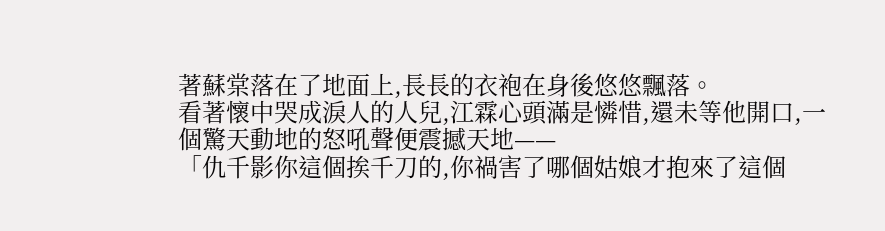著蘇棠落在了地面上,長長的衣袍在身後悠悠飄落。
看著懷中哭成淚人的人兒,江霖心頭滿是憐惜,還未等他開口,一個驚天動地的怒吼聲便震撼天地——
「仇千影你這個挨千刀的,你禍害了哪個姑娘才抱來了這個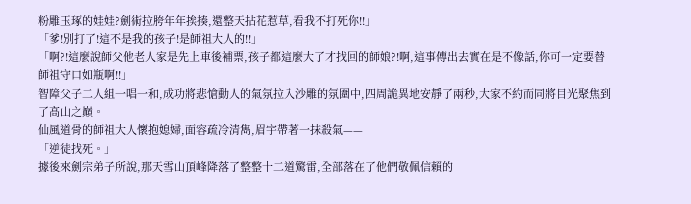粉雕玉琢的娃娃?劍術拉胯年年挨揍,還整天拈花惹草,看我不打死你!!」
「爹!別打了!這不是我的孩子!是師祖大人的!!」
「啊?!這麼說師父他老人家是先上車後補票,孩子都這麼大了才找回的師娘?!啊,這事傳出去實在是不像話,你可一定要替師祖守口如瓶啊!!」
智障父子二人組一唱一和,成功將悲愴動人的氣氛拉入沙雕的氛圍中,四周詭異地安靜了兩秒,大家不約而同將目光聚焦到了高山之巔。
仙風道骨的師祖大人懷抱媳婦,面容疏冷清雋,眉宇帶著一抹殺氣——
「逆徒找死。」
據後來劍宗弟子所說,那天雪山頂峰降落了整整十二道驚雷,全部落在了他們敬佩信賴的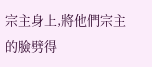宗主身上,將他們宗主的臉劈得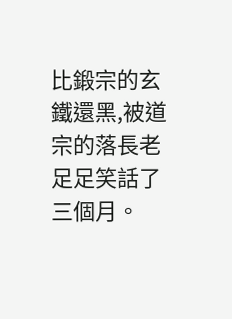比鍛宗的玄鐵還黑,被道宗的落長老足足笑話了三個月。